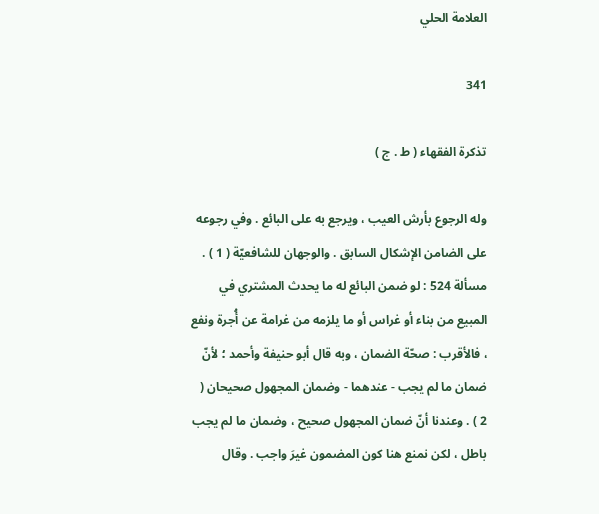العلامة الحلي

341

تذكرة الفقهاء ( ط . ج )

وله الرجوع بأرش العيب ، ويرجع به على البائع . وفي رجوعه على الضامن الإشكال السابق . والوجهان للشافعيّة ( 1 ) . مسألة 524 : لو ضمن البائع له ما يحدث المشتري في المبيع من بناء أو غراس أو ما يلزمه من غرامة عن أُجرة ونفع ، فالأقرب : صحّة الضمان ، وبه قال أبو حنيفة وأحمد ؛ لأنّ ضمان ما لم يجب - عندهما - وضمان المجهول صحيحان ( 2 ) . وعندنا أنّ ضمان المجهول صحيح ، وضمان ما لم يجب باطل ، لكن نمنع هنا كون المضمون غيرَ واجب . وقال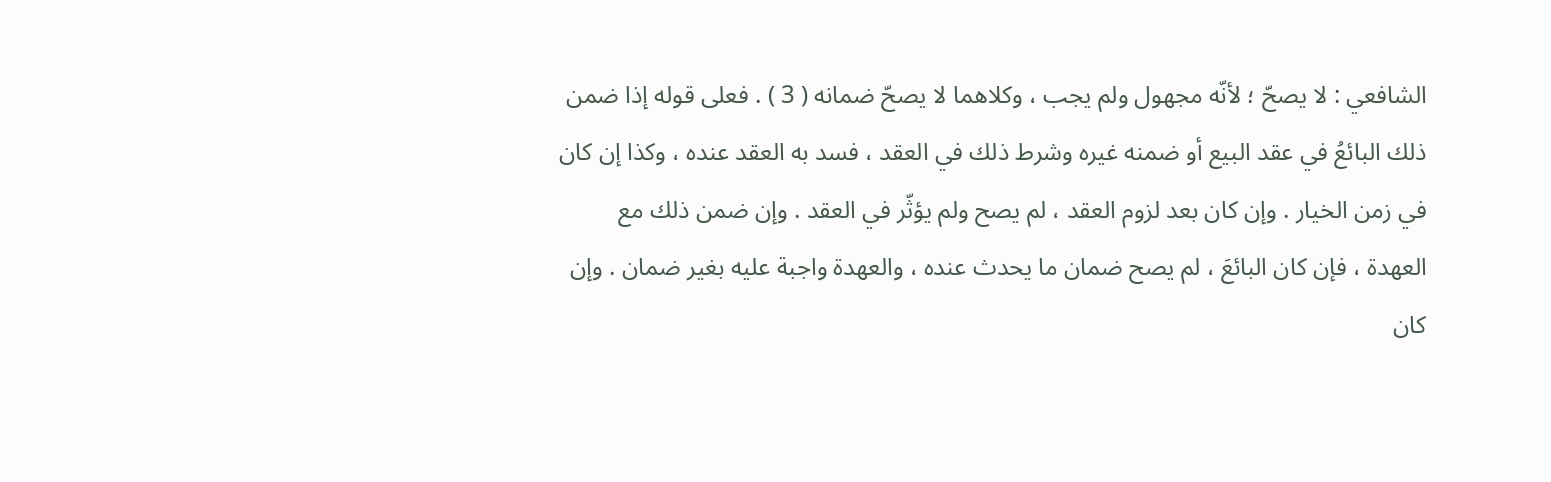الشافعي : لا يصحّ ؛ لأنّه مجهول ولم يجب ، وكلاهما لا يصحّ ضمانه ( 3 ) . فعلى قوله إذا ضمن ذلك البائعُ في عقد البيع أو ضمنه غيره وشرط ذلك في العقد ، فسد به العقد عنده ، وكذا إن كان في زمن الخيار . وإن كان بعد لزوم العقد ، لم يصح ولم يؤثّر في العقد . وإن ضمن ذلك مع العهدة ، فإن كان البائعَ ، لم يصح ضمان ما يحدث عنده ، والعهدة واجبة عليه بغير ضمان . وإن كان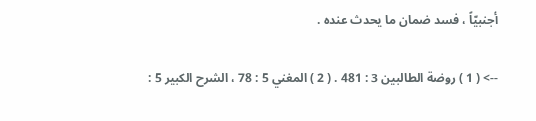أجنبيّاً ، فسد ضمان ما يحدث عنده .

--> ( 1 ) روضة الطالبين 3 : 481 . ( 2 ) المغني 5 : 78 ، الشرح الكبير 5 :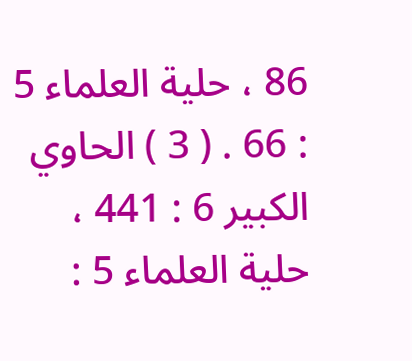86 ، حلية العلماء 5 : 66 . ( 3 ) الحاوي الكبير 6 : 441 ، حلية العلماء 5 :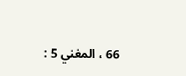66 ، المغني 5 :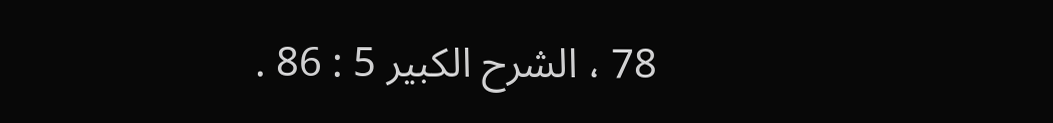78 ، الشرح الكبير 5 : 86 .